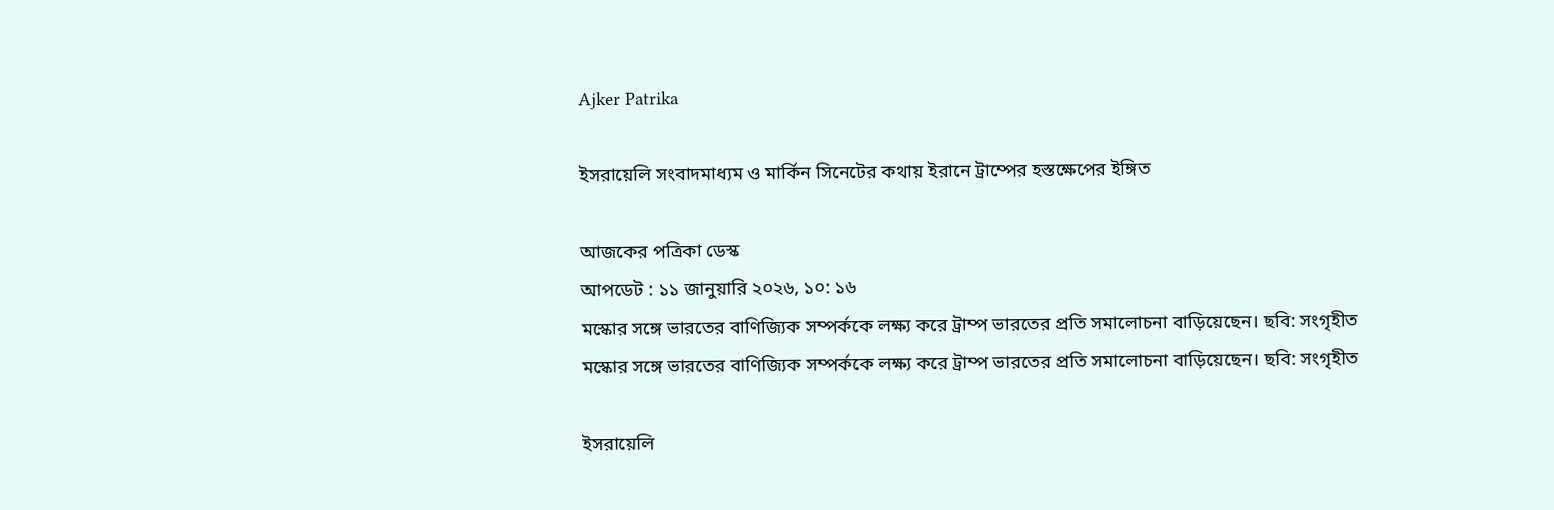Ajker Patrika

ইসরায়েলি সংবাদমাধ্যম ও মার্কিন সিনেটের কথায় ইরানে ট্রাম্পের হস্তক্ষেপের ইঙ্গিত

আজকের পত্রিকা ডেস্ক
আপডেট : ১১ জানুয়ারি ২০২৬, ১০: ১৬
মস্কোর সঙ্গে ভারতের বাণিজ্যিক সম্পর্ককে লক্ষ্য করে ট্রাম্প ভারতের প্রতি সমালোচনা বাড়িয়েছেন। ছবি: সংগৃহীত
মস্কোর সঙ্গে ভারতের বাণিজ্যিক সম্পর্ককে লক্ষ্য করে ট্রাম্প ভারতের প্রতি সমালোচনা বাড়িয়েছেন। ছবি: সংগৃহীত

ইসরায়েলি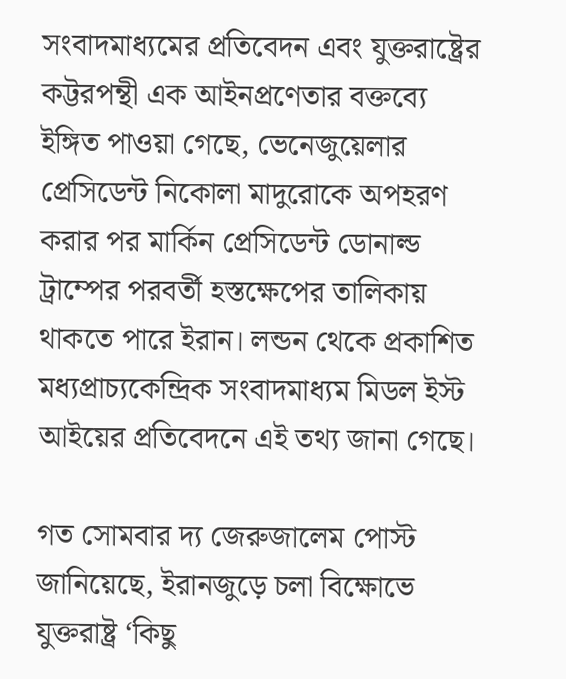সংবাদমাধ্যমের প্রতিবেদন এবং যুক্তরাষ্ট্রের কট্টরপন্থী এক আইনপ্রণেতার বক্তব্যে ইঙ্গিত পাওয়া গেছে, ভেনেজুয়েলার প্রেসিডেন্ট নিকোলা মাদুরোকে অপহরণ করার পর মার্কিন প্রেসিডেন্ট ডোনাল্ড ট্রাম্পের পরবর্তী হস্তক্ষেপের তালিকায় থাকতে পারে ইরান। লন্ডন থেকে প্রকাশিত মধ্যপ্রাচ্যকেন্দ্রিক সংবাদমাধ্যম মিডল ইস্ট আইয়ের প্রতিবেদনে এই তথ্য জানা গেছে।

গত সোমবার দ্য জেরুজালেম পোস্ট জানিয়েছে, ইরানজুড়ে চলা বিক্ষোভে যুক্তরাষ্ট্র ‘কিছু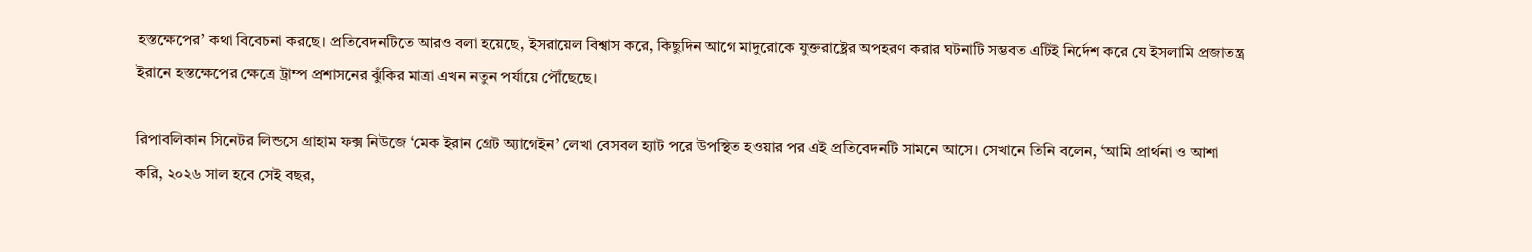হস্তক্ষেপের’ কথা বিবেচনা করছে। প্রতিবেদনটিতে আরও বলা হয়েছে, ইসরায়েল বিশ্বাস করে, কিছুদিন আগে মাদুরোকে যুক্তরাষ্ট্রের অপহরণ করার ঘটনাটি সম্ভবত এটিই নির্দেশ করে যে ইসলামি প্রজাতন্ত্র ইরানে হস্তক্ষেপের ক্ষেত্রে ট্রাম্প প্রশাসনের ঝুঁকির মাত্রা এখন নতুন পর্যায়ে পৌঁছেছে।

রিপাবলিকান সিনেটর লিন্ডসে গ্রাহাম ফক্স নিউজে ‘মেক ইরান গ্রেট অ্যাগেইন’ লেখা বেসবল হ্যাট পরে উপস্থিত হওয়ার পর এই প্রতিবেদনটি সামনে আসে। সেখানে তিনি বলেন, ‘আমি প্রার্থনা ও আশা করি, ২০২৬ সাল হবে সেই বছর,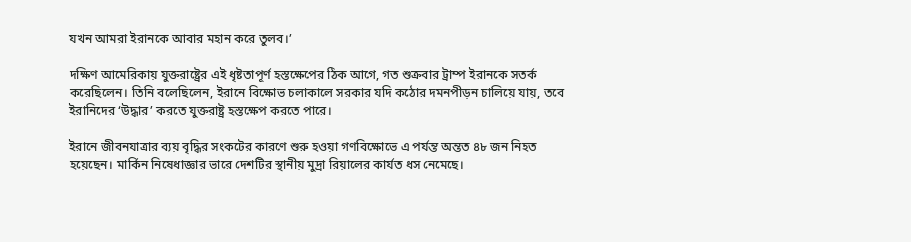যখন আমরা ইরানকে আবার মহান করে তুলব।’

দক্ষিণ আমেরিকায় যুক্তরাষ্ট্রের এই ধৃষ্টতাপূর্ণ হস্তক্ষেপের ঠিক আগে, গত শুক্রবার ট্রাম্প ইরানকে সতর্ক করেছিলেন। তিনি বলেছিলেন, ইরানে বিক্ষোভ চলাকালে সরকার যদি কঠোর দমনপীড়ন চালিয়ে যায়, তবে ইরানিদের ‘উদ্ধার’ করতে যুক্তরাষ্ট্র হস্তক্ষেপ করতে পারে।

ইরানে জীবনযাত্রার ব্যয় বৃদ্ধির সংকটের কারণে শুরু হওয়া গণবিক্ষোভে এ পর্যন্ত অন্তত ৪৮ জন নিহত হয়েছেন। মার্কিন নিষেধাজ্ঞার ভারে দেশটির স্থানীয় মুদ্রা রিয়ালের কার্যত ধস নেমেছে।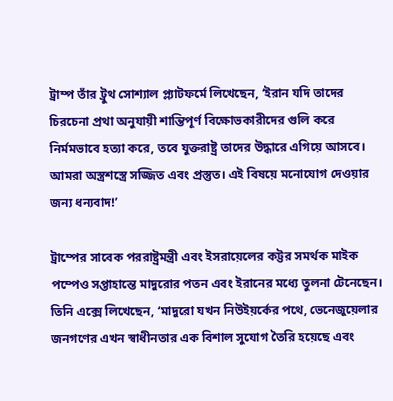ট্রাম্প তাঁর ট্রুথ সোশ্যাল প্ল্যাটফর্মে লিখেছেন, ‘ইরান যদি তাদের চিরচেনা প্রথা অনুযায়ী শান্তিপূর্ণ বিক্ষোভকারীদের গুলি করে নির্মমভাবে হত্যা করে, তবে যুক্তরাষ্ট্র তাদের উদ্ধারে এগিয়ে আসবে। আমরা অস্ত্রশস্ত্রে সজ্জিত এবং প্রস্তুত। এই বিষয়ে মনোযোগ দেওয়ার জন্য ধন্যবাদ!’

ট্রাম্পের সাবেক পররাষ্ট্রমন্ত্রী এবং ইসরায়েলের কট্টর সমর্থক মাইক পম্পেও সপ্তাহান্তে মাদুরোর পতন এবং ইরানের মধ্যে তুলনা টেনেছেন। তিনি এক্সে লিখেছেন, ‘মাদুরো যখন নিউইয়র্কের পথে, ভেনেজুয়েলার জনগণের এখন স্বাধীনতার এক বিশাল সুযোগ তৈরি হয়েছে এবং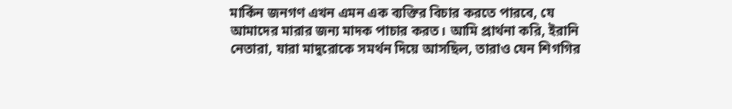মার্কিন জনগণ এখন এমন এক ব্যক্তির বিচার করতে পারবে, যে আমাদের মারার জন্য মাদক পাচার করত। আমি প্রার্থনা করি, ইরানি নেতারা, যারা মাদুরোকে সমর্থন দিয়ে আসছিল, তারাও যেন শিগগির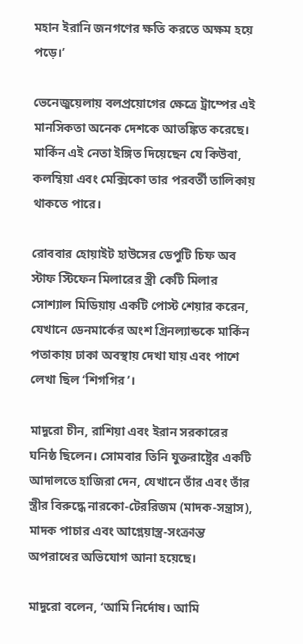মহান ইরানি জনগণের ক্ষতি করতে অক্ষম হয়ে পড়ে।’

ভেনেজুয়েলায় বলপ্রয়োগের ক্ষেত্রে ট্রাম্পের এই মানসিকতা অনেক দেশকে আতঙ্কিত করেছে। মার্কিন এই নেতা ইঙ্গিত দিয়েছেন যে কিউবা, কলম্বিয়া এবং মেক্সিকো তার পরবর্তী তালিকায় থাকতে পারে।

রোববার হোয়াইট হাউসের ডেপুটি চিফ অব স্টাফ স্টিফেন মিলারের স্ত্রী কেটি মিলার সোশ্যাল মিডিয়ায় একটি পোস্ট শেয়ার করেন, যেখানে ডেনমার্কের অংশ গ্রিনল্যান্ডকে মার্কিন পতাকায় ঢাকা অবস্থায় দেখা যায় এবং পাশে লেখা ছিল ‘শিগগির’।

মাদুরো চীন, রাশিয়া এবং ইরান সরকারের ঘনিষ্ঠ ছিলেন। সোমবার তিনি যুক্তরাষ্ট্রের একটি আদালতে হাজিরা দেন, যেখানে তাঁর এবং তাঁর স্ত্রীর বিরুদ্ধে নারকো-টেররিজম (মাদক-সন্ত্রাস), মাদক পাচার এবং আগ্নেয়াস্ত্র-সংক্রান্ত অপরাধের অভিযোগ আনা হয়েছে।

মাদুরো বলেন, ‘আমি নির্দোষ। আমি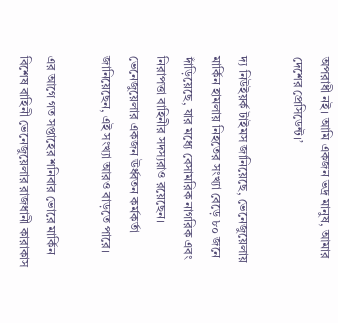অপরাধী নই। আমি একজন ভদ্র মানুষ, আমার দেশের প্রেসিডেন্ট।’

দ্য নিউইয়র্ক টাইমস জানিয়েছে, ভেনেজুয়েলায় মার্কিন হামলায় নিহতের সংখ্যা বেড়ে ৮০ জনে দাঁড়িয়েছে, যার মধ্যে বেসামরিক নাগরিক এবং নিরাপত্তা বাহিনীর সদস্যরাও রয়েছেন। ভেনেজুয়েলার একজন ঊর্ধ্বতন কর্মকর্তা জানিয়েছেন, এই সংখ্যা আরও বাড়তে পারে।

এর আগে গত সপ্তাহের শনিবার ভোরে মার্কিন বিশেষ বাহিনী ভেনেজুয়েলার রাজধানী কারাকাস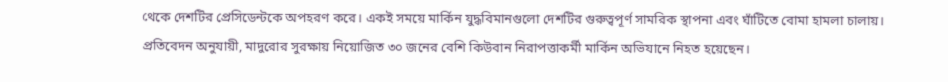থেকে দেশটির প্রেসিডেন্টকে অপহরণ করে। একই সময়ে মার্কিন যুদ্ধবিমানগুলো দেশটির গুরুত্বপূর্ণ সামরিক স্থাপনা এবং ঘাঁটিতে বোমা হামলা চালায়। প্রতিবেদন অনুযায়ী, মাদুরোর সুরক্ষায় নিয়োজিত ৩০ জনের বেশি কিউবান নিরাপত্তাকর্মী মার্কিন অভিযানে নিহত হয়েছেন।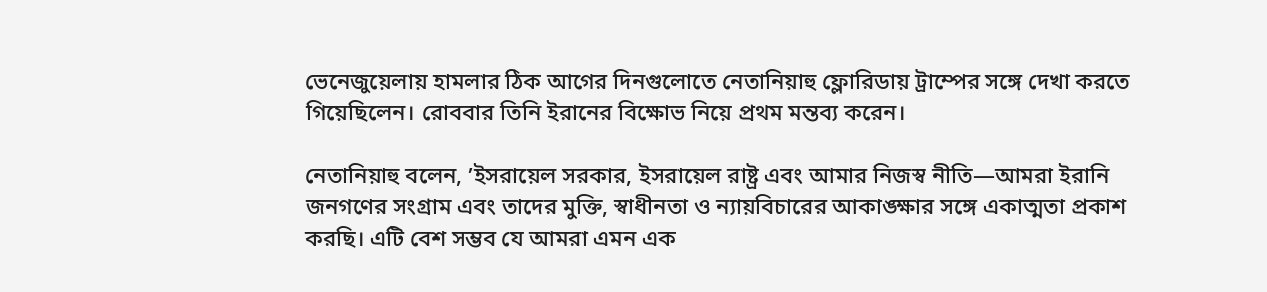ভেনেজুয়েলায় হামলার ঠিক আগের দিনগুলোতে নেতানিয়াহু ফ্লোরিডায় ট্রাম্পের সঙ্গে দেখা করতে গিয়েছিলেন। রোববার তিনি ইরানের বিক্ষোভ নিয়ে প্রথম মন্তব্য করেন।

নেতানিয়াহু বলেন, ’ইসরায়েল সরকার, ইসরায়েল রাষ্ট্র এবং আমার নিজস্ব নীতি—আমরা ইরানি জনগণের সংগ্রাম এবং তাদের মুক্তি, স্বাধীনতা ও ন্যায়বিচারের আকাঙ্ক্ষার সঙ্গে একাত্মতা প্রকাশ করছি। এটি বেশ সম্ভব যে আমরা এমন এক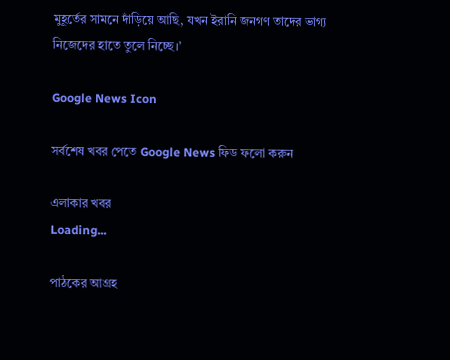মুহূর্তের সামনে দাঁড়িয়ে আছি, যখন ইরানি জনগণ তাদের ভাগ্য নিজেদের হাতে তুলে নিচ্ছে।’

Google News Icon

সর্বশেষ খবর পেতে Google News ফিড ফলো করুন

এলাকার খবর
Loading...

পাঠকের আগ্রহ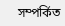সম্পর্কিত